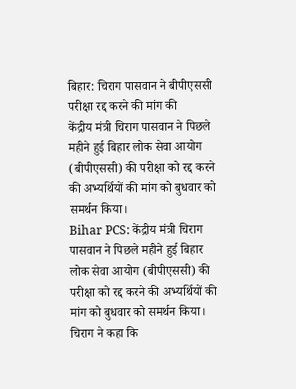बिहार: चिराग पासवान ने बीपीएससी परीक्षा रद्द करने की मांग की
केंद्रीय मंत्री चिराग पासवान ने पिछले महीने हुई बिहार लोक सेवा आयोग (बीपीएससी) की परीक्षा को रद्द करने की अभ्यर्थियों की मांग को बुधवार को समर्थन किया।
Bihar PCS: केंद्रीय मंत्री चिराग पासवान ने पिछले महीने हुई बिहार लोक सेवा आयोग (बीपीएससी) की परीक्षा को रद्द करने की अभ्यर्थियों की मांग को बुधवार को समर्थन किया। चिराग ने कहा कि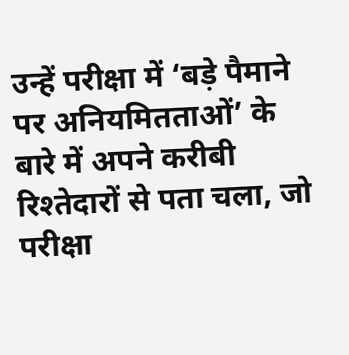उन्हें परीक्षा में ‘बड़े पैमाने पर अनियमितताओं’ के बारे में अपने करीबी रिश्तेदारों से पता चला, जो परीक्षा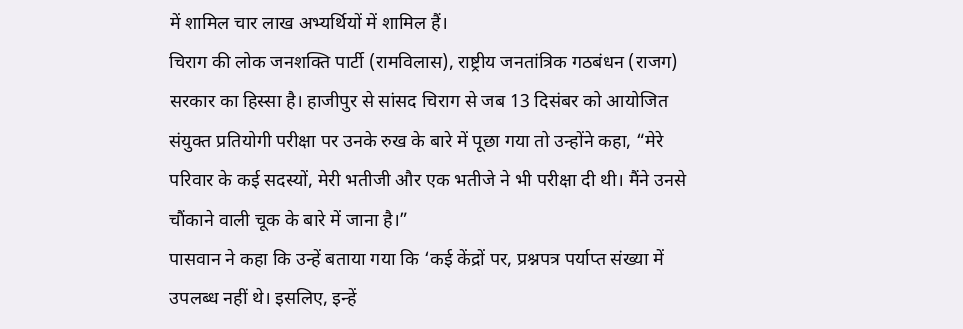में शामिल चार लाख अभ्यर्थियों में शामिल हैं।
चिराग की लोक जनशक्ति पार्टी (रामविलास), राष्ट्रीय जनतांत्रिक गठबंधन (राजग) सरकार का हिस्सा है। हाजीपुर से सांसद चिराग से जब 13 दिसंबर को आयोजित संयुक्त प्रतियोगी परीक्षा पर उनके रुख के बारे में पूछा गया तो उन्होंने कहा, “मेरे परिवार के कई सदस्यों, मेरी भतीजी और एक भतीजे ने भी परीक्षा दी थी। मैंने उनसे चौंकाने वाली चूक के बारे में जाना है।”
पासवान ने कहा कि उन्हें बताया गया कि ‘कई केंद्रों पर, प्रश्नपत्र पर्याप्त संख्या में उपलब्ध नहीं थे। इसलिए, इन्हें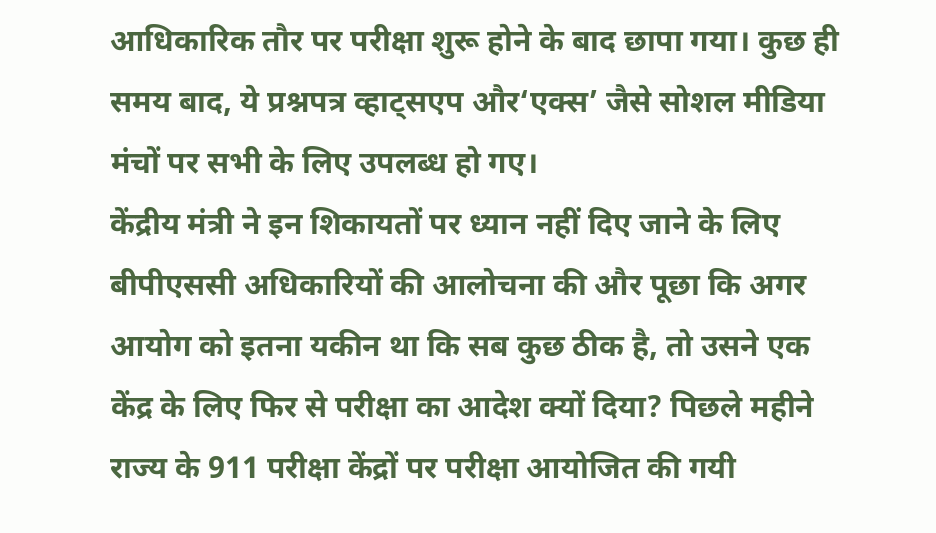आधिकारिक तौर पर परीक्षा शुरू होने के बाद छापा गया। कुछ ही समय बाद, ये प्रश्नपत्र व्हाट्सएप और‘एक्स’ जैसे सोशल मीडिया मंचों पर सभी के लिए उपलब्ध हो गए।
केंद्रीय मंत्री ने इन शिकायतों पर ध्यान नहीं दिए जाने के लिए बीपीएससी अधिकारियों की आलोचना की और पूछा कि अगर आयोग को इतना यकीन था कि सब कुछ ठीक है, तो उसने एक केंद्र के लिए फिर से परीक्षा का आदेश क्यों दिया? पिछले महीने राज्य के 911 परीक्षा केंद्रों पर परीक्षा आयोजित की गयी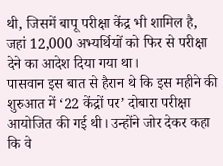थी, जिसमें बापू परीक्षा केंद्र भी शामिल है, जहां 12,000 अभ्यर्थियों को फिर से परीक्षा देने का आदेश दिया गया था।
पासवान इस बात से हैरान थे कि इस महीने की शुरुआत में ‘22 केंद्रों पर’ दोबारा परीक्षा आयोजित की गई थी। उन्होंने जोर देकर कहा कि वे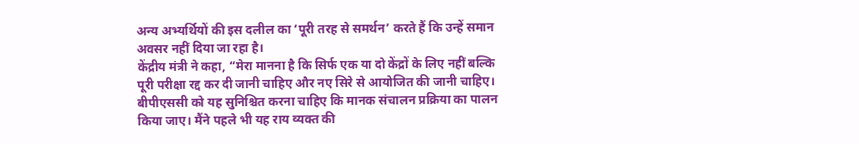अन्य अभ्यर्थियों की इस दलील का ‘पूरी तरह से समर्थन’ करते हैं कि उन्हें समान अवसर नहीं दिया जा रहा है।
केंद्रीय मंत्री ने कहा, “मेरा मानना है कि सिर्फ एक या दो केंद्रों के लिए नहीं बल्कि पूरी परीक्षा रद्द कर दी जानी चाहिए और नए सिरे से आयोजित की जानी चाहिए। बीपीएससी को यह सुनिश्चित करना चाहिए कि मानक संचालन प्रक्रिया का पालन किया जाए। मैंने पहले भी यह राय व्यक्त की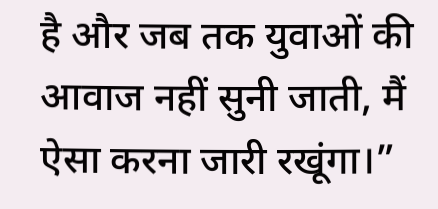है और जब तक युवाओं की आवाज नहीं सुनी जाती, मैं ऐसा करना जारी रखूंगा।”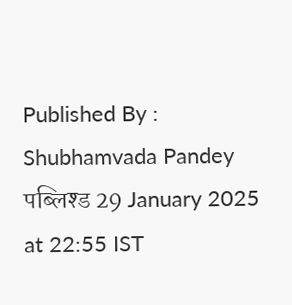Published By : Shubhamvada Pandey
पब्लिश्ड 29 January 2025 at 22:55 IST